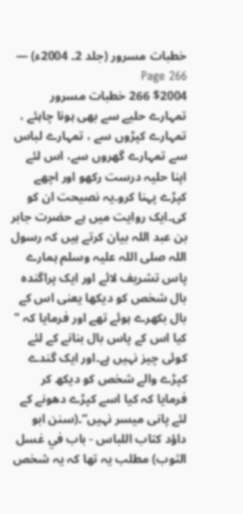خطبات مسرور (جلد 2۔ 2004ء) — Page 266
$2004 266 خطبات مسرور تمہارے حلیے سے بھی ہونا چاہئے ، تمہارے کپڑوں سے ، تمہارے لباس سے تمہارے گھروں سے، اس لئے اپنا حلیہ درست رکھو اور اچھے کپڑے پہنا کرو۔یہ نصیحت ان کو کی۔ایک روایت میں ہے حضرت جابر بن عبد اللہ بیان کرتے ہیں کہ رسول اللہ صلی اللہ علیہ وسلم ہمارے پاس تشریف لائے اور ایک پراگندہ بال شخص کو دیکھا یعنی اس کے بال بکھرے ہوئے تھے اور فرمایا کہ " کیا اس کے پاس بال بنانے کے لئے کوئی چیز نہیں ہے۔اور ایک گندے کپڑے والے شخص کو دیکھ کر فرمایا کہ کیا اسے کپڑے دھونے کے لئے پانی میسر نہیں“۔(سنن ابو داؤد کتاب اللباس - باب في غسل الثوب) مطلب یہ تھا کہ یہ شخص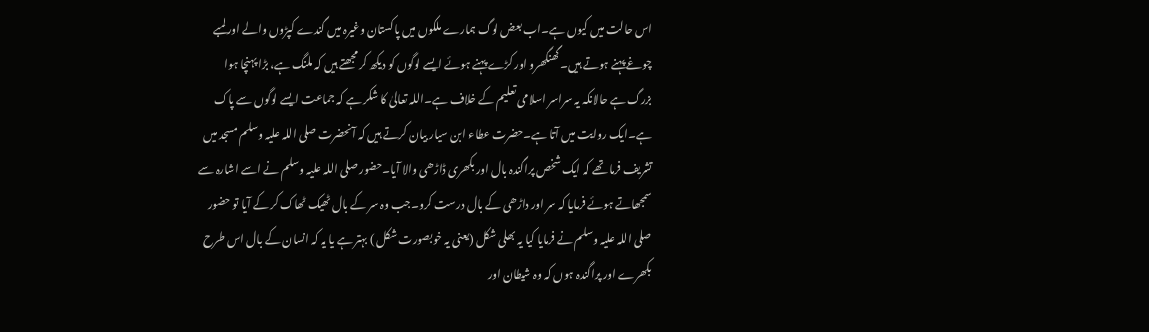اس حالت میں کیوں ہے۔اب بعض لوگ ہمارے ملکوں میں پاکستان وغیرہ میں گندے کپڑوں والے اور لمبے چوغے پہنے ہوتے ہیں۔گھنگھرو اور کڑے پہنے ہوئے ایسے لوگوں کو دیکھ کر مجھتے ہیں کہ ملنگ ہے، بڑا پہنچا ہوا بزرگ ہے حالانکہ یہ سراسر اسلامی تعلیم کے خلاف ہے۔اللہ تعالیٰ کا شکر ہے کہ جماعت ایسے لوگوں سے پاک ہے۔ایک روایت میں آتا ہے۔حضرت عطاء ابن سیار بیان کرتے ہیں کہ آنحضرت صلی اللہ علیہ وسلم مسجد میں تشریف فرما تھے کہ ایک شخص پراگندہ بال اور بکھری ڈاڑھی والا آیا۔حضور صلی اللہ علیہ وسلم نے اسے اشارہ سے سمجھاتے ہوئے فرمایا کہ سر اور داڑھی کے بال درست کرو۔جب وہ سر کے بال ٹھیک ٹھاک کر کے آیا تو حضور صلی اللہ علیہ وسلم نے فرمایا کیا یہ بھلی شکل (یعنی یہ خوبصورت شکل ) بہتر ہے یا یہ کہ انسان کے بال اس طرح بکھرے اور پراگندہ ہوں کہ وہ شیطان اور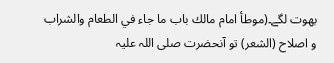بھوت لگے۔(موطأ امام مالك باب ما جاء في الطعام والشراب و اصلاح (الشعر) تو آنحضرت صلی اللہ علیہ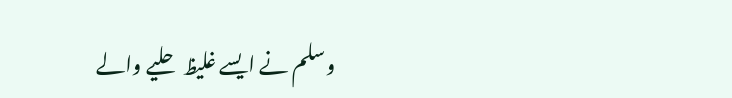وسلم نے ایسے غلیظ حلیے والے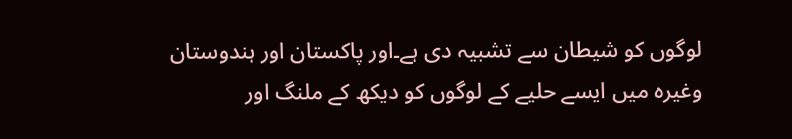لوگوں کو شیطان سے تشبیہ دی ہے۔اور پاکستان اور ہندوستان وغیرہ میں ایسے حلیے کے لوگوں کو دیکھ کے ملنگ اور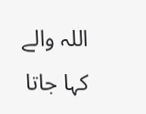اللہ والے کہا جاتا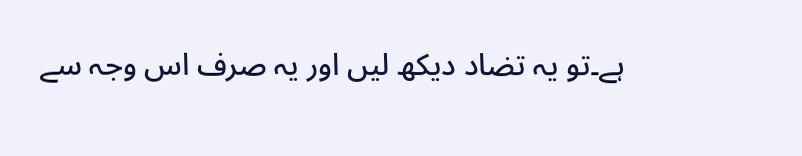ہے۔تو یہ تضاد دیکھ لیں اور یہ صرف اس وجہ سے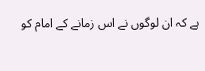ہے کہ ان لوگوں نے اس زمانے کے امام کو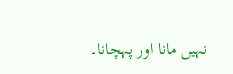نہیں مانا اور پہچانا۔